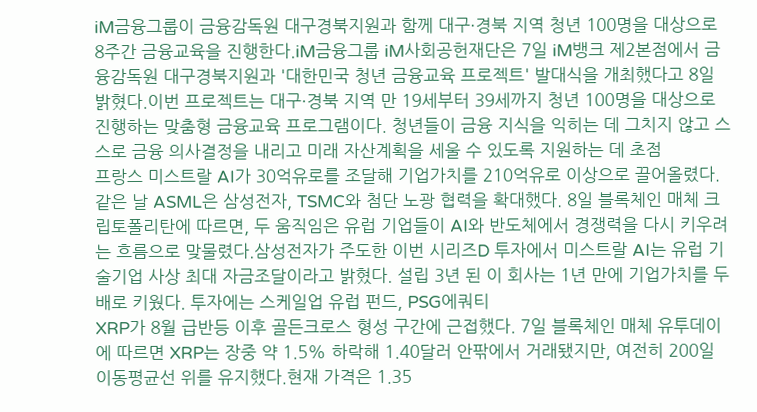iM금융그룹이 금융감독원 대구경북지원과 함께 대구·경북 지역 청년 100명을 대상으로 8주간 금융교육을 진행한다.iM금융그룹 iM사회공헌재단은 7일 iM뱅크 제2본점에서 금융감독원 대구경북지원과 '대한민국 청년 금융교육 프로젝트' 발대식을 개최했다고 8일 밝혔다.이번 프로젝트는 대구·경북 지역 만 19세부터 39세까지 청년 100명을 대상으로 진행하는 맞춤형 금융교육 프로그램이다. 청년들이 금융 지식을 익히는 데 그치지 않고 스스로 금융 의사결정을 내리고 미래 자산계획을 세울 수 있도록 지원하는 데 초점
프랑스 미스트랄 AI가 30억유로를 조달해 기업가치를 210억유로 이상으로 끌어올렸다. 같은 날 ASML은 삼성전자, TSMC와 첨단 노광 협력을 확대했다. 8일 블록체인 매체 크립토폴리탄에 따르면, 두 움직임은 유럽 기업들이 AI와 반도체에서 경쟁력을 다시 키우려는 흐름으로 맞물렸다.삼성전자가 주도한 이번 시리즈D 투자에서 미스트랄 AI는 유럽 기술기업 사상 최대 자금조달이라고 밝혔다. 설립 3년 된 이 회사는 1년 만에 기업가치를 두 배로 키웠다. 투자에는 스케일업 유럽 펀드, PSG에쿼티
XRP가 8월 급반등 이후 골든크로스 형성 구간에 근접했다. 7일 블록체인 매체 유투데이에 따르면 XRP는 장중 약 1.5% 하락해 1.40달러 안팎에서 거래됐지만, 여전히 200일 이동평균선 위를 유지했다.현재 가격은 1.35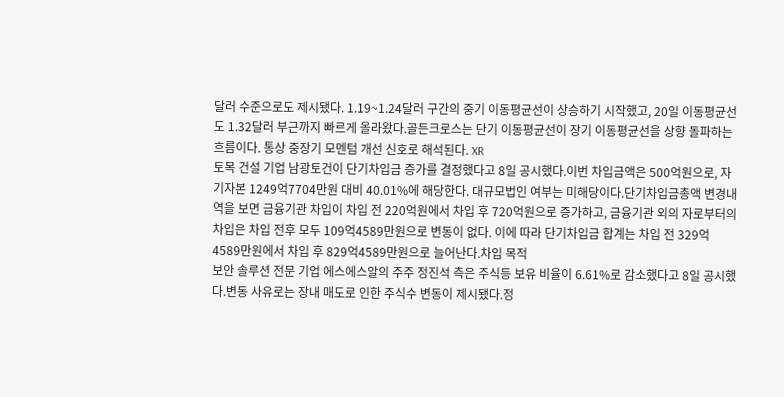달러 수준으로도 제시됐다. 1.19~1.24달러 구간의 중기 이동평균선이 상승하기 시작했고, 20일 이동평균선도 1.32달러 부근까지 빠르게 올라왔다.골든크로스는 단기 이동평균선이 장기 이동평균선을 상향 돌파하는 흐름이다. 통상 중장기 모멘텀 개선 신호로 해석된다. XR
토목 건설 기업 남광토건이 단기차입금 증가를 결정했다고 8일 공시했다.이번 차입금액은 500억원으로, 자기자본 1249억7704만원 대비 40.01%에 해당한다. 대규모법인 여부는 미해당이다.단기차입금총액 변경내역을 보면 금융기관 차입이 차입 전 220억원에서 차입 후 720억원으로 증가하고, 금융기관 외의 자로부터의 차입은 차입 전후 모두 109억4589만원으로 변동이 없다. 이에 따라 단기차입금 합계는 차입 전 329억4589만원에서 차입 후 829억4589만원으로 늘어난다.차입 목적
보안 솔루션 전문 기업 에스에스알의 주주 정진석 측은 주식등 보유 비율이 6.61%로 감소했다고 8일 공시했다.변동 사유로는 장내 매도로 인한 주식수 변동이 제시됐다.정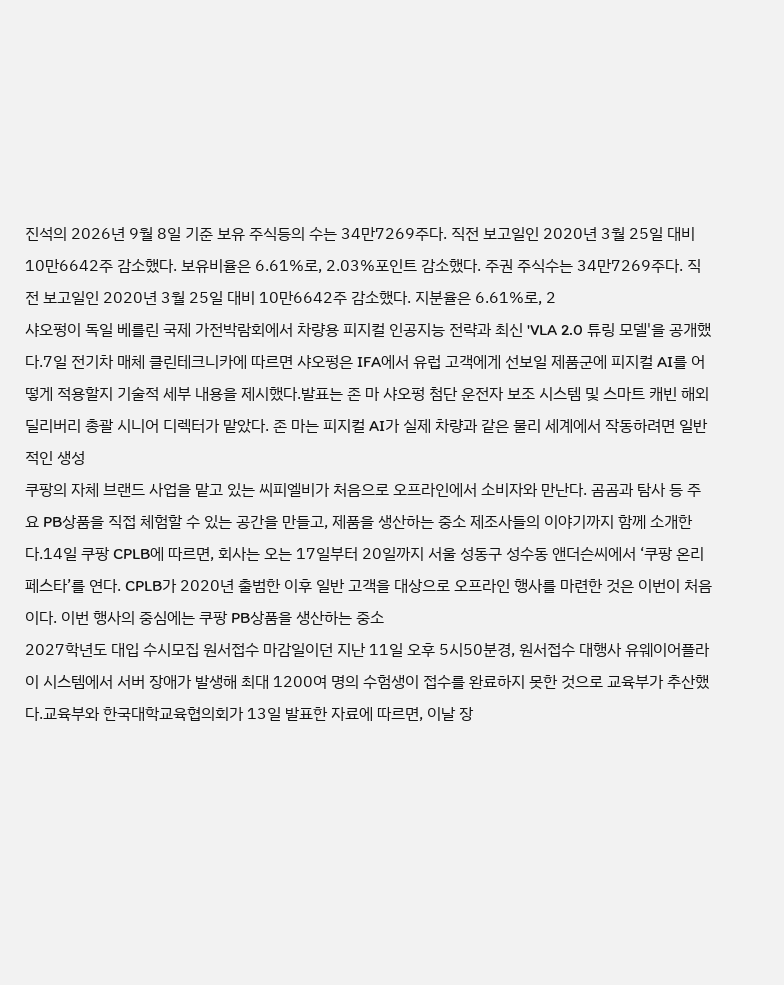진석의 2026년 9월 8일 기준 보유 주식등의 수는 34만7269주다. 직전 보고일인 2020년 3월 25일 대비 10만6642주 감소했다. 보유비율은 6.61%로, 2.03%포인트 감소했다. 주권 주식수는 34만7269주다. 직전 보고일인 2020년 3월 25일 대비 10만6642주 감소했다. 지분율은 6.61%로, 2
샤오펑이 독일 베를린 국제 가전박람회에서 차량용 피지컬 인공지능 전략과 최신 'VLA 2.0 튜링 모델'을 공개했다.7일 전기차 매체 클린테크니카에 따르면 샤오펑은 IFA에서 유럽 고객에게 선보일 제품군에 피지컬 AI를 어떻게 적용할지 기술적 세부 내용을 제시했다.발표는 존 마 샤오펑 첨단 운전자 보조 시스템 및 스마트 캐빈 해외 딜리버리 총괄 시니어 디렉터가 맡았다. 존 마는 피지컬 AI가 실제 차량과 같은 물리 세계에서 작동하려면 일반적인 생성
쿠팡의 자체 브랜드 사업을 맡고 있는 씨피엘비가 처음으로 오프라인에서 소비자와 만난다. 곰곰과 탐사 등 주요 PB상품을 직접 체험할 수 있는 공간을 만들고, 제품을 생산하는 중소 제조사들의 이야기까지 함께 소개한다.14일 쿠팡 CPLB에 따르면, 회사는 오는 17일부터 20일까지 서울 성동구 성수동 앤더슨씨에서 ‘쿠팡 온리 페스타’를 연다. CPLB가 2020년 출범한 이후 일반 고객을 대상으로 오프라인 행사를 마련한 것은 이번이 처음이다. 이번 행사의 중심에는 쿠팡 PB상품을 생산하는 중소
2027학년도 대입 수시모집 원서접수 마감일이던 지난 11일 오후 5시50분경, 원서접수 대행사 유웨이어플라이 시스템에서 서버 장애가 발생해 최대 1200여 명의 수험생이 접수를 완료하지 못한 것으로 교육부가 추산했다.교육부와 한국대학교육협의회가 13일 발표한 자료에 따르면, 이날 장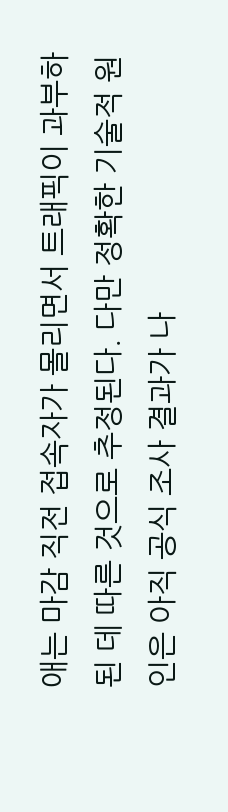애는 마감 직전 접속자가 몰리면서 트래픽이 과부하된 데 따른 것으로 추정된다. 다만 정확한 기술적 원인은 아직 공식 조사 결과가 나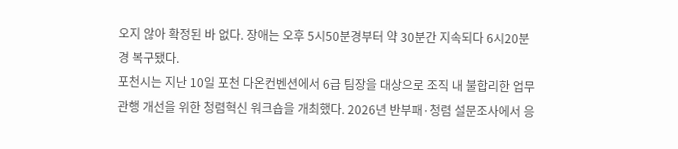오지 않아 확정된 바 없다. 장애는 오후 5시50분경부터 약 30분간 지속되다 6시20분경 복구됐다.
포천시는 지난 10일 포천 다온컨벤션에서 6급 팀장을 대상으로 조직 내 불합리한 업무관행 개선을 위한 청렴혁신 워크숍을 개최했다. 2026년 반부패·청렴 설문조사에서 응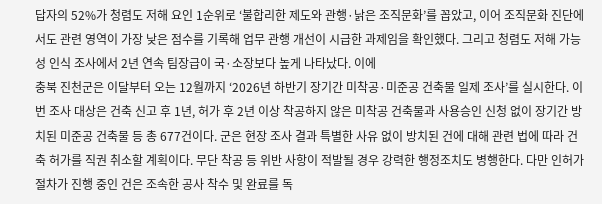답자의 52%가 청렴도 저해 요인 1순위로 ‘불합리한 제도와 관행·낡은 조직문화’를 꼽았고, 이어 조직문화 진단에서도 관련 영역이 가장 낮은 점수를 기록해 업무 관행 개선이 시급한 과제임을 확인했다. 그리고 청렴도 저해 가능성 인식 조사에서 2년 연속 팀장급이 국·소장보다 높게 나타났다. 이에
충북 진천군은 이달부터 오는 12월까지 ‘2026년 하반기 장기간 미착공·미준공 건축물 일제 조사’를 실시한다. 이번 조사 대상은 건축 신고 후 1년, 허가 후 2년 이상 착공하지 않은 미착공 건축물과 사용승인 신청 없이 장기간 방치된 미준공 건축물 등 총 677건이다. 군은 현장 조사 결과 특별한 사유 없이 방치된 건에 대해 관련 법에 따라 건축 허가를 직권 취소할 계획이다. 무단 착공 등 위반 사항이 적발될 경우 강력한 행정조치도 병행한다. 다만 인허가 절차가 진행 중인 건은 조속한 공사 착수 및 완료를 독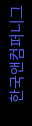한국앤컴퍼니그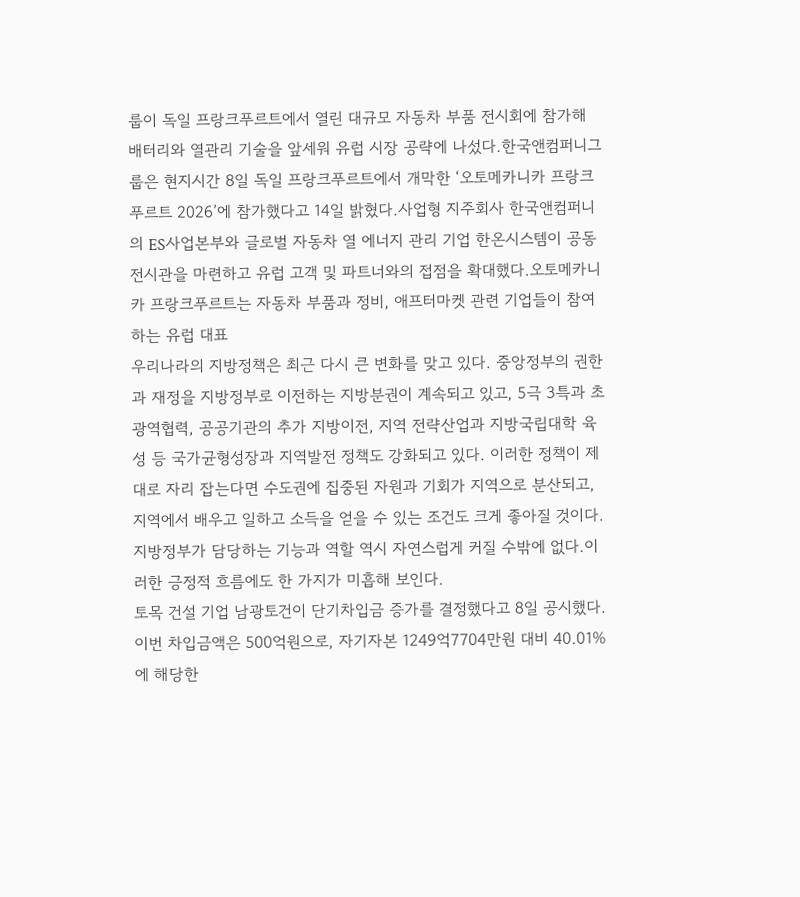룹이 독일 프랑크푸르트에서 열린 대규모 자동차 부품 전시회에 참가해 배터리와 열관리 기술을 앞세워 유럽 시장 공략에 나섰다.한국앤컴퍼니그룹은 현지시간 8일 독일 프랑크푸르트에서 개막한 ‘오토메카니카 프랑크푸르트 2026’에 참가했다고 14일 밝혔다.사업형 지주회사 한국앤컴퍼니의 ES사업본부와 글로벌 자동차 열 에너지 관리 기업 한온시스템이 공동 전시관을 마련하고 유럽 고객 및 파트너와의 접점을 확대했다.오토메카니카 프랑크푸르트는 자동차 부품과 정비, 애프터마켓 관련 기업들이 참여하는 유럽 대표
우리나라의 지방정책은 최근 다시 큰 변화를 맞고 있다. 중앙정부의 권한과 재정을 지방정부로 이전하는 지방분권이 계속되고 있고, 5극 3특과 초광역협력, 공공기관의 추가 지방이전, 지역 전략산업과 지방국립대학 육성 등 국가균형성장과 지역발전 정책도 강화되고 있다. 이러한 정책이 제대로 자리 잡는다면 수도권에 집중된 자원과 기회가 지역으로 분산되고, 지역에서 배우고 일하고 소득을 얻을 수 있는 조건도 크게 좋아질 것이다. 지방정부가 담당하는 기능과 역할 역시 자연스럽게 커질 수밖에 없다.이러한 긍정적 흐름에도 한 가지가 미흡해 보인다.
토목 건설 기업 남광토건이 단기차입금 증가를 결정했다고 8일 공시했다.이번 차입금액은 500억원으로, 자기자본 1249억7704만원 대비 40.01%에 해당한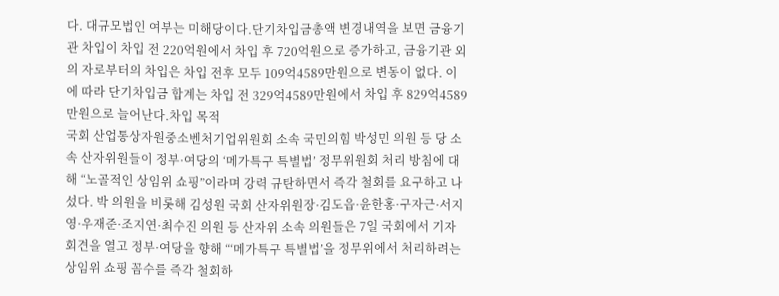다. 대규모법인 여부는 미해당이다.단기차입금총액 변경내역을 보면 금융기관 차입이 차입 전 220억원에서 차입 후 720억원으로 증가하고, 금융기관 외의 자로부터의 차입은 차입 전후 모두 109억4589만원으로 변동이 없다. 이에 따라 단기차입금 합계는 차입 전 329억4589만원에서 차입 후 829억4589만원으로 늘어난다.차입 목적
국회 산업통상자원중소벤처기업위원회 소속 국민의힘 박성민 의원 등 당 소속 산자위원들이 정부·여당의 ‘메가특구 특별법’ 정무위원회 처리 방침에 대해 “노골적인 상임위 쇼핑”이라며 강력 규탄하면서 즉각 철회를 요구하고 나섰다. 박 의원을 비롯해 김성원 국회 산자위원장·김도읍·윤한홍·구자근·서지영·우재준·조지연·최수진 의원 등 산자위 소속 의원들은 7일 국회에서 기자회견을 열고 정부·여당을 향해 “‘메가특구 특별법’을 정무위에서 처리하려는 상임위 쇼핑 꼼수를 즉각 철회하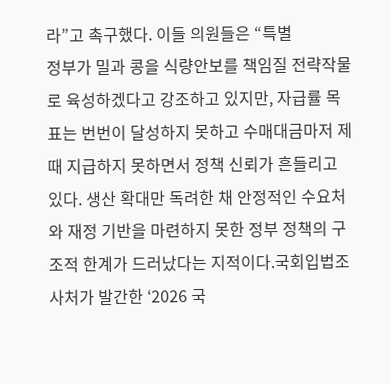라”고 촉구했다. 이들 의원들은 “특별
정부가 밀과 콩을 식량안보를 책임질 전략작물로 육성하겠다고 강조하고 있지만, 자급률 목표는 번번이 달성하지 못하고 수매대금마저 제때 지급하지 못하면서 정책 신뢰가 흔들리고 있다. 생산 확대만 독려한 채 안정적인 수요처와 재정 기반을 마련하지 못한 정부 정책의 구조적 한계가 드러났다는 지적이다.국회입법조사처가 발간한 ‘2026 국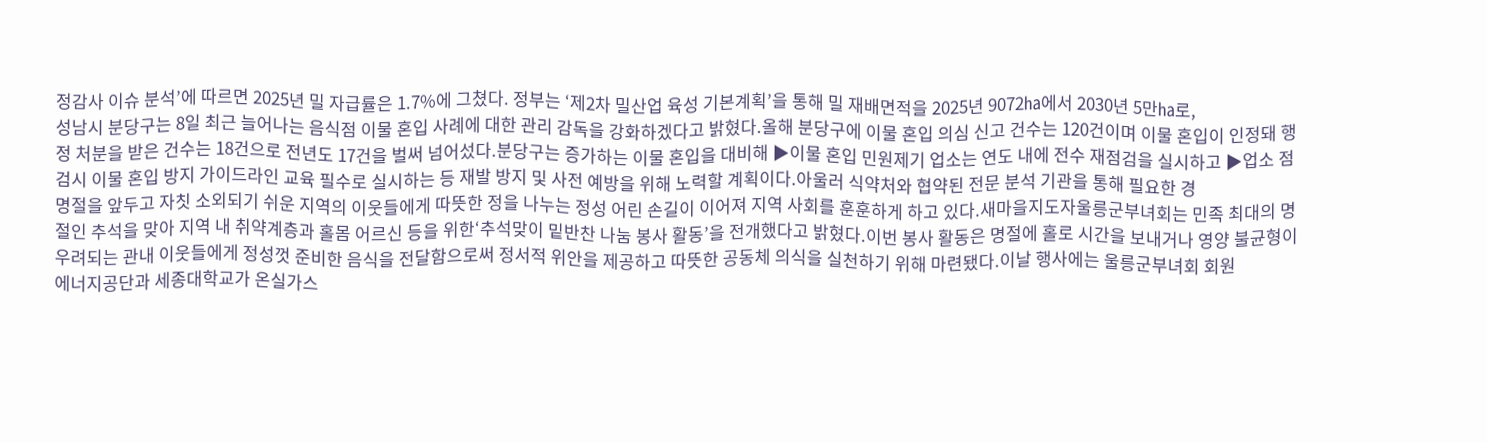정감사 이슈 분석’에 따르면 2025년 밀 자급률은 1.7%에 그쳤다. 정부는 ‘제2차 밀산업 육성 기본계획’을 통해 밀 재배면적을 2025년 9072㏊에서 2030년 5만㏊로,
성남시 분당구는 8일 최근 늘어나는 음식점 이물 혼입 사례에 대한 관리 감독을 강화하겠다고 밝혔다.올해 분당구에 이물 혼입 의심 신고 건수는 120건이며 이물 혼입이 인정돼 행정 처분을 받은 건수는 18건으로 전년도 17건을 벌써 넘어섰다.분당구는 증가하는 이물 혼입을 대비해 ▶이물 혼입 민원제기 업소는 연도 내에 전수 재점검을 실시하고 ▶업소 점검시 이물 혼입 방지 가이드라인 교육 필수로 실시하는 등 재발 방지 및 사전 예방을 위해 노력할 계획이다.아울러 식약처와 협약된 전문 분석 기관을 통해 필요한 경
명절을 앞두고 자칫 소외되기 쉬운 지역의 이웃들에게 따뜻한 정을 나누는 정성 어린 손길이 이어져 지역 사회를 훈훈하게 하고 있다.새마을지도자울릉군부녀회는 민족 최대의 명절인 추석을 맞아 지역 내 취약계층과 홀몸 어르신 등을 위한‘추석맞이 밑반찬 나눔 봉사 활동’을 전개했다고 밝혔다.이번 봉사 활동은 명절에 홀로 시간을 보내거나 영양 불균형이 우려되는 관내 이웃들에게 정성껏 준비한 음식을 전달함으로써 정서적 위안을 제공하고 따뜻한 공동체 의식을 실천하기 위해 마련됐다.이날 행사에는 울릉군부녀회 회원
에너지공단과 세종대학교가 온실가스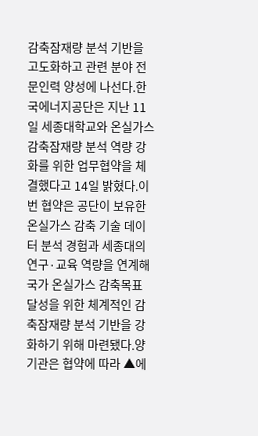감축잠재량 분석 기반을 고도화하고 관련 분야 전문인력 양성에 나선다.한국에너지공단은 지난 11일 세종대학교와 온실가스 감축잠재량 분석 역량 강화를 위한 업무협약을 체결했다고 14일 밝혔다.이번 협약은 공단이 보유한 온실가스 감축 기술 데이터 분석 경험과 세종대의 연구·교육 역량을 연계해 국가 온실가스 감축목표 달성을 위한 체계적인 감축잠재량 분석 기반을 강화하기 위해 마련됐다.양 기관은 협약에 따라 ▲에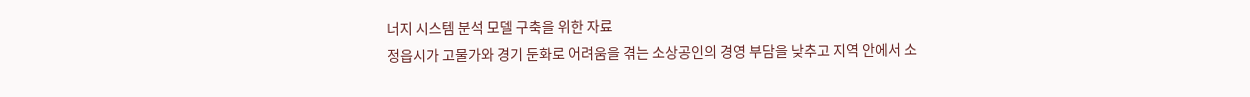너지 시스템 분석 모델 구축을 위한 자료
정읍시가 고물가와 경기 둔화로 어려움을 겪는 소상공인의 경영 부담을 낮추고 지역 안에서 소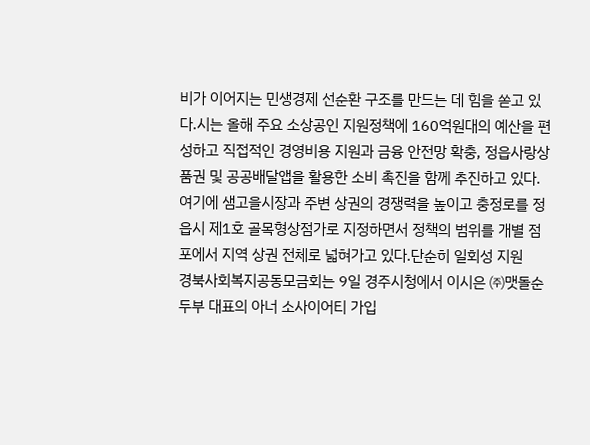비가 이어지는 민생경제 선순환 구조를 만드는 데 힘을 쏟고 있다.시는 올해 주요 소상공인 지원정책에 160억원대의 예산을 편성하고 직접적인 경영비용 지원과 금융 안전망 확충, 정읍사랑상품권 및 공공배달앱을 활용한 소비 촉진을 함께 추진하고 있다. 여기에 샘고을시장과 주변 상권의 경쟁력을 높이고 충정로를 정읍시 제1호 골목형상점가로 지정하면서 정책의 범위를 개별 점포에서 지역 상권 전체로 넓혀가고 있다.단순히 일회성 지원
경북사회복지공동모금회는 9일 경주시청에서 이시은 ㈜맷돌순두부 대표의 아너 소사이어티 가입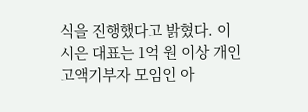식을 진행했다고 밝혔다. 이시은 대표는 1억 원 이상 개인 고액기부자 모임인 아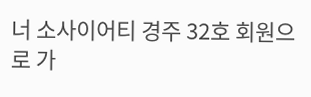너 소사이어티 경주 32호 회원으로 가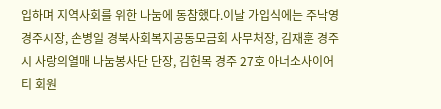입하며 지역사회를 위한 나눔에 동참했다.이날 가입식에는 주낙영 경주시장, 손병일 경북사회복지공동모금회 사무처장, 김재훈 경주시 사랑의열매 나눔봉사단 단장, 김헌목 경주 27호 아너소사이어티 회원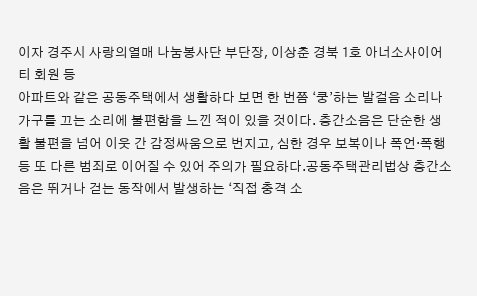이자 경주시 사랑의열매 나눔봉사단 부단장, 이상춘 경북 1호 아너소사이어티 회원 등
아파트와 같은 공동주택에서 생활하다 보면 한 번쯤 ‘쿵’하는 발걸음 소리나 가구를 끄는 소리에 불편함을 느낀 적이 있을 것이다. 층간소음은 단순한 생활 불편을 넘어 이웃 간 감정싸움으로 번지고, 심한 경우 보복이나 폭언·폭행 등 또 다른 범죄로 이어질 수 있어 주의가 필요하다.공동주택관리법상 층간소음은 뛰거나 걷는 동작에서 발생하는 ‘직접 충격 소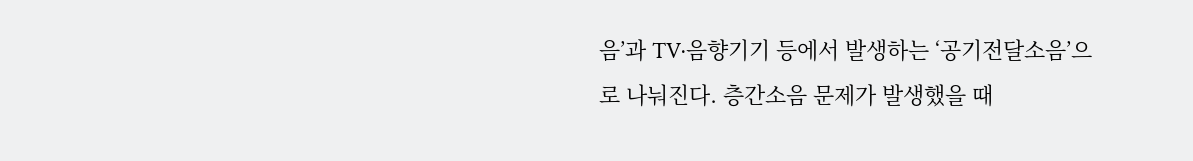음’과 TV·음향기기 등에서 발생하는 ‘공기전달소음’으로 나눠진다. 층간소음 문제가 발생했을 때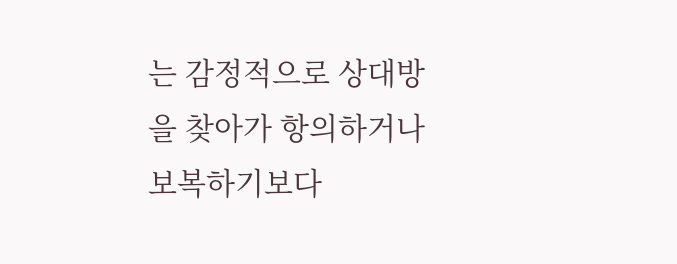는 감정적으로 상대방을 찾아가 항의하거나 보복하기보다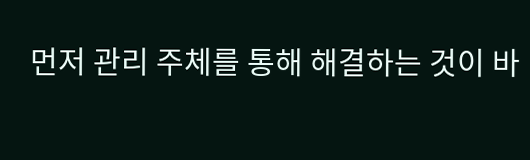먼저 관리 주체를 통해 해결하는 것이 바